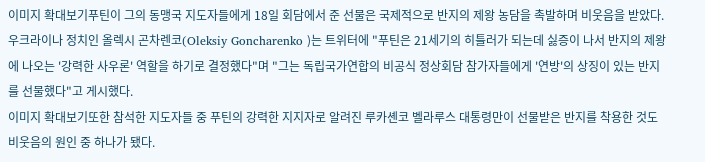이미지 확대보기푸틴이 그의 동맹국 지도자들에게 18일 회담에서 준 선물은 국제적으로 반지의 제왕 농담을 촉발하며 비웃음을 받았다.
우크라이나 정치인 올렉시 곤차렌코(Oleksiy Goncharenko )는 트위터에 "푸틴은 21세기의 히틀러가 되는데 싫증이 나서 반지의 제왕에 나오는 '강력한 사우론' 역할을 하기로 결정했다"며 "그는 독립국가연합의 비공식 정상회담 참가자들에게 '연방'의 상징이 있는 반지를 선물했다"고 게시했다.
이미지 확대보기또한 참석한 지도자들 중 푸틴의 강력한 지지자로 알려진 루카셴코 벨라루스 대통령만이 선물받은 반지를 착용한 것도 비웃음의 원인 중 하나가 됐다.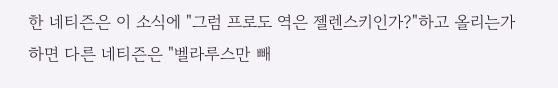한 네티즌은 이 소식에 "그럼 프로도 역은 젤렌스키인가?"하고 올리는가 하면 다른 네티즌은 "벨라루스만 빼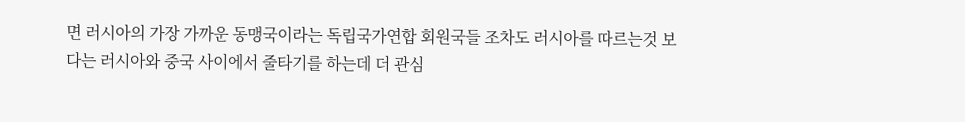면 러시아의 가장 가까운 동맹국이라는 독립국가연합 회원국들 조차도 러시아를 따르는것 보다는 러시아와 중국 사이에서 줄타기를 하는데 더 관심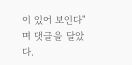이 있어 보인다"며 댓글을 달았다.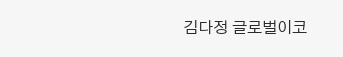김다정 글로벌이코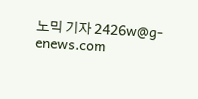노믹 기자 2426w@g-enews.com